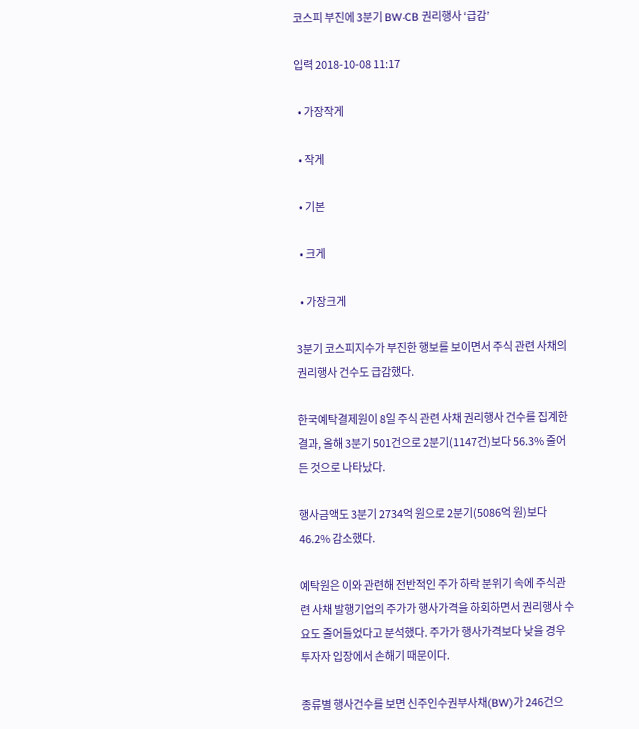코스피 부진에 3분기 BW·CB 권리행사 ‘급감’

입력 2018-10-08 11:17

  • 가장작게

  • 작게

  • 기본

  • 크게

  • 가장크게

3분기 코스피지수가 부진한 행보를 보이면서 주식 관련 사채의 권리행사 건수도 급감했다.

한국예탁결제원이 8일 주식 관련 사채 권리행사 건수를 집계한 결과, 올해 3분기 501건으로 2분기(1147건)보다 56.3% 줄어든 것으로 나타났다.

행사금액도 3분기 2734억 원으로 2분기(5086억 원)보다 46.2% 감소했다.

예탁원은 이와 관련해 전반적인 주가 하락 분위기 속에 주식관련 사채 발행기업의 주가가 행사가격을 하회하면서 권리행사 수요도 줄어들었다고 분석했다. 주가가 행사가격보다 낮을 경우 투자자 입장에서 손해기 때문이다.

종류별 행사건수를 보면 신주인수권부사채(BW)가 246건으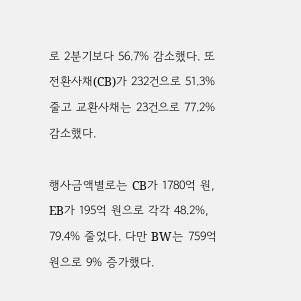로 2분기보다 56.7% 감소했다. 또 전환사채(CB)가 232건으로 51.3% 줄고 교환사채는 23건으로 77.2% 감소했다.

행사금액별로는 CB가 1780억 원, EB가 195억 원으로 각각 48.2%, 79.4% 줄었다. 다만 BW는 759억 원으로 9% 증가했다.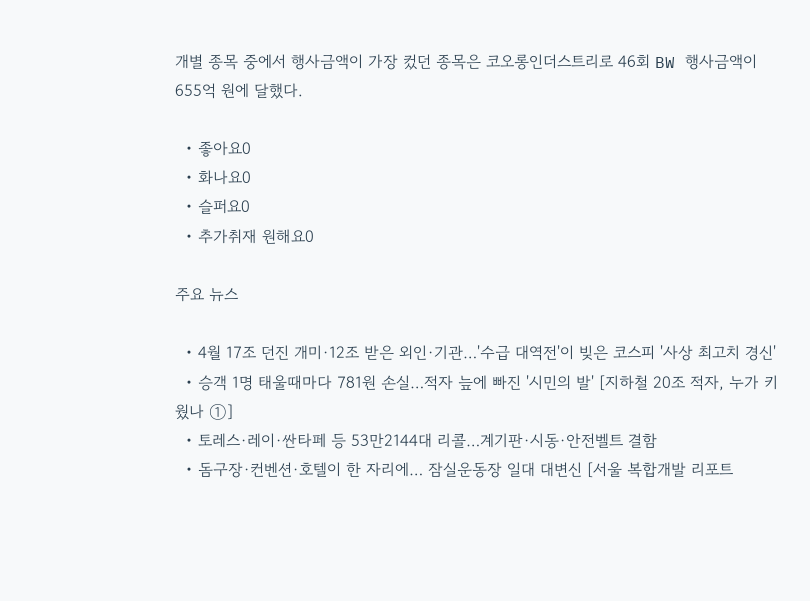개별 종목 중에서 행사금액이 가장 컸던 종목은 코오롱인더스트리로 46회 BW 행사금액이 655억 원에 달했다.

  • 좋아요0
  • 화나요0
  • 슬퍼요0
  • 추가취재 원해요0

주요 뉴스

  • 4월 17조 던진 개미·12조 받은 외인·기관…'수급 대역전'이 빚은 코스피 '사상 최고치 경신'
  • 승객 1명 태울때마다 781원 손실…적자 늪에 빠진 '시민의 발' [지하철 20조 적자, 누가 키웠나 ①]
  • 토레스·레이·싼타페 등 53만2144대 리콜…계기판·시동·안전벨트 결함
  • 돔구장·컨벤션·호텔이 한 자리에… 잠실운동장 일대 대변신 [서울 복합개발 리포트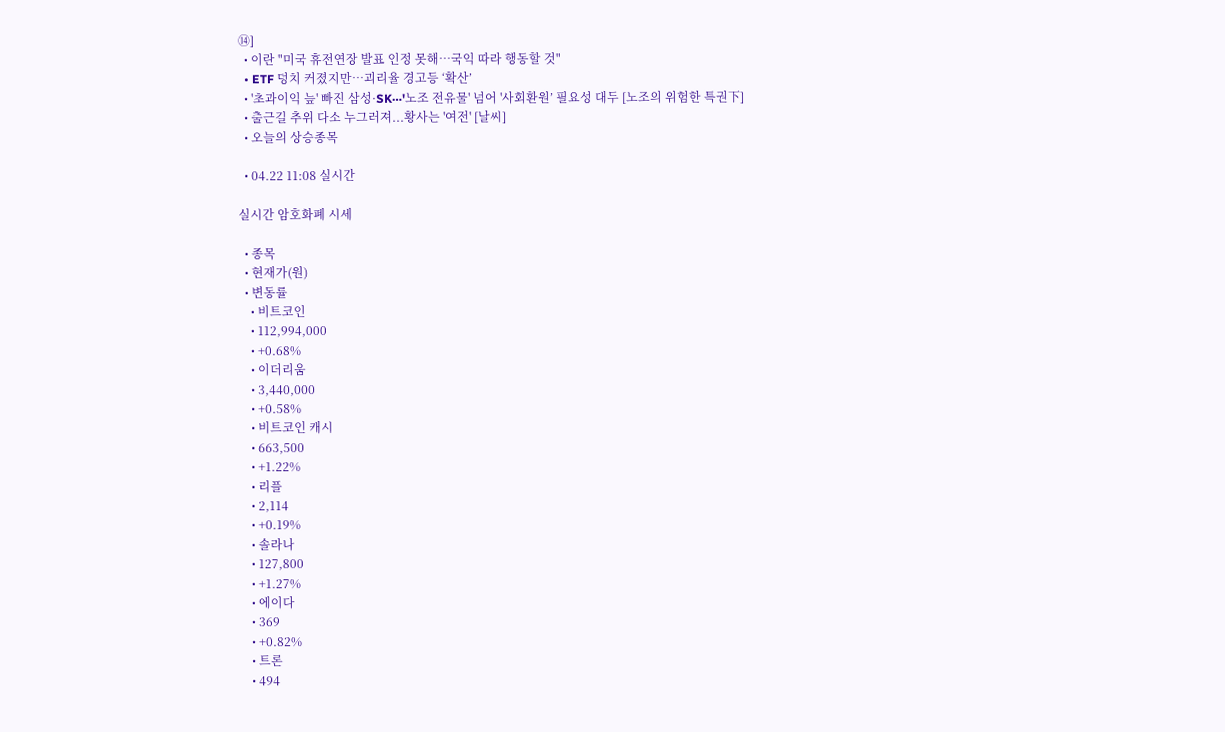⑭]
  • 이란 "미국 휴전연장 발표 인정 못해⋯국익 따라 행동할 것"
  • ETF 덩치 커졌지만…괴리율 경고등 ‘확산’
  • '초과이익 늪' 빠진 삼성·SK⋯'노조 전유물' 넘어 '사회환원’ 필요성 대두 [노조의 위험한 특권下]
  • 출근길 추위 다소 누그러져...황사는 '여전' [날씨]
  • 오늘의 상승종목

  • 04.22 11:08 실시간

실시간 암호화폐 시세

  • 종목
  • 현재가(원)
  • 변동률
    • 비트코인
    • 112,994,000
    • +0.68%
    • 이더리움
    • 3,440,000
    • +0.58%
    • 비트코인 캐시
    • 663,500
    • +1.22%
    • 리플
    • 2,114
    • +0.19%
    • 솔라나
    • 127,800
    • +1.27%
    • 에이다
    • 369
    • +0.82%
    • 트론
    • 494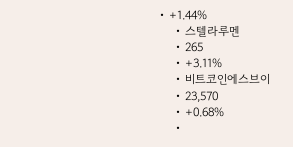• +1.44%
    • 스텔라루멘
    • 265
    • +3.11%
    • 비트코인에스브이
    • 23,570
    • +0.68%
    •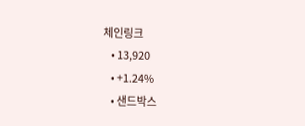체인링크
    • 13,920
    • +1.24%
    • 샌드박스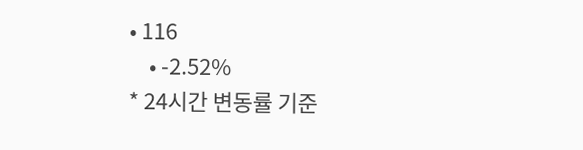• 116
    • -2.52%
* 24시간 변동률 기준